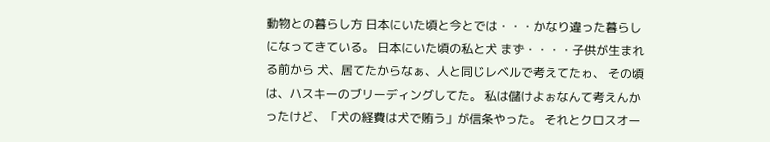動物との暮らし方 日本にいた頃と今とでは・・・かなり違った暮らしになってきている。 日本にいた頃の私と犬 まず・・・・子供が生まれる前から 犬、居てたからなぁ、人と同じレベルで考えてたゎ、 その頃は、ハスキーのブリーディングしてた。 私は儲けよぉなんて考えんかったけど、「犬の経費は犬で賄う」が信条やった。 それとクロスオー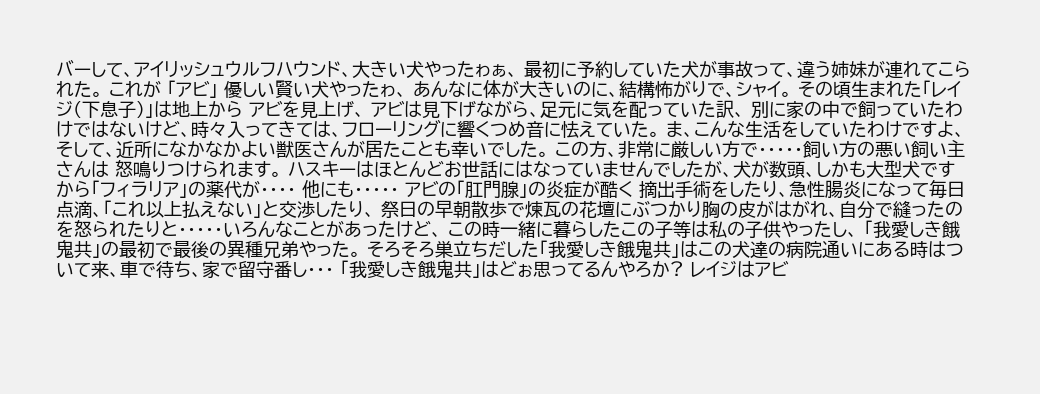バーして、アイリッシュウルフハウンド、大きい犬やったゎぁ、 最初に予約していた犬が事故って、違う姉妹が連れてこられた。 これが 「アビ」 優しい賢い犬やったゎ、 あんなに体が大きいのに、結構怖がりで、シャイ。 その頃生まれた「レイジ(下息子)」は地上から アビを見上げ、 アビは見下げながら、足元に気を配っていた訳、 別に家の中で飼っていたわけではないけど、時々入ってきては、フローリングに響くつめ音に怯えていた。 ま、こんな生活をしていたわけですよ、 そして、近所になかなかよい獣医さんが居たことも幸いでした。 この方、非常に厳しい方で・・・・・飼い方の悪い飼い主さんは 怒鳴りつけられます。 ハスキーはほとんどお世話にはなっていませんでしたが、犬が数頭、しかも大型犬ですから「フィラリア」の薬代が・・・・ 他にも・・・・・ アビの「肛門腺」の炎症が酷く 摘出手術をしたり、急性腸炎になって毎日点滴、「これ以上払えない」と交渉したり、 祭日の早朝散歩で煉瓦の花壇にぶつかり胸の皮がはがれ、自分で縫ったのを怒られたりと・・・・・いろんなことがあったけど、 この時一緒に暮らしたこの子等は私の子供やったし、 「我愛しき餓鬼共」の最初で最後の異種兄弟やった。 そろそろ巣立ちだした「我愛しき餓鬼共」はこの犬達の病院通いにある時はついて来、車で待ち、家で留守番し・・・ 「我愛しき餓鬼共」はどぉ思ってるんやろか? レイジはアビ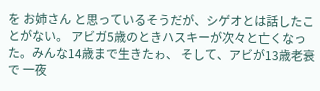を お姉さん と思っているそうだが、シゲオとは話したことがない。 アビガ5歳のときハスキーが次々と亡くなった。みんな14歳まで生きたゎ、 そして、アビが13歳老衰で 一夜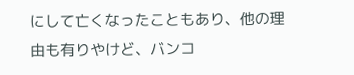にして亡くなったこともあり、他の理由も有りやけど、バンコ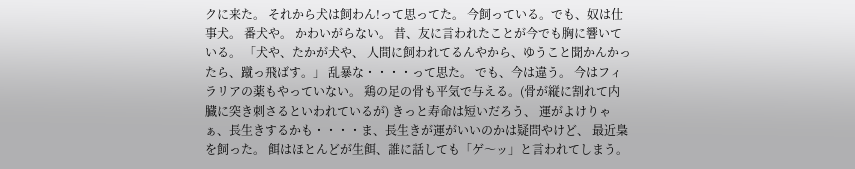クに来た。 それから犬は飼わん!って思ってた。 今飼っている。でも、奴は仕事犬。 番犬や。 かわいがらない。 昔、友に言われたことが今でも胸に響いている。 「犬や、たかが犬や、 人間に飼われてるんやから、ゆうこと聞かんかったら、蹴っ飛ばす。」 乱暴な・・・・って思た。 でも、今は違う。 今はフィラリアの薬もやっていない。 鶏の足の骨も平気で与える。(骨が縦に割れて内臓に突き刺さるといわれているが) きっと寿命は短いだろう、 運がよけりゃぁ、長生きするかも・・・・ま、長生きが運がいいのかは疑問やけど、 最近梟を飼った。 餌はほとんどが生餌、誰に話しても「ゲ〜ッ」と言われてしまう。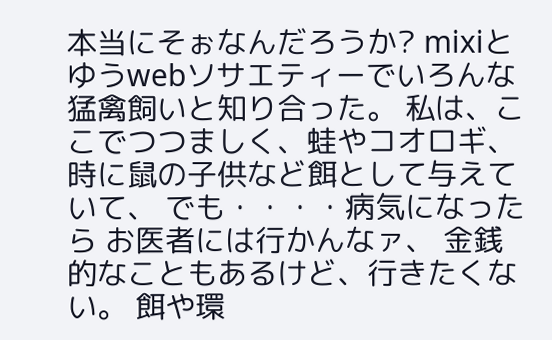本当にそぉなんだろうか? mixiとゆうwebソサエティーでいろんな猛禽飼いと知り合った。 私は、ここでつつましく、蛙やコオロギ、時に鼠の子供など餌として与えていて、 でも・・・・病気になったら お医者には行かんなァ、 金銭的なこともあるけど、行きたくない。 餌や環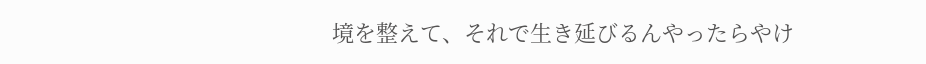境を整えて、それで生き延びるんやったらやけ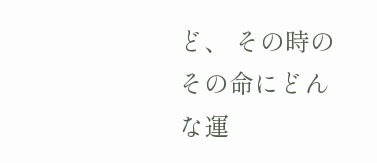ど、 その時のその命にどんな運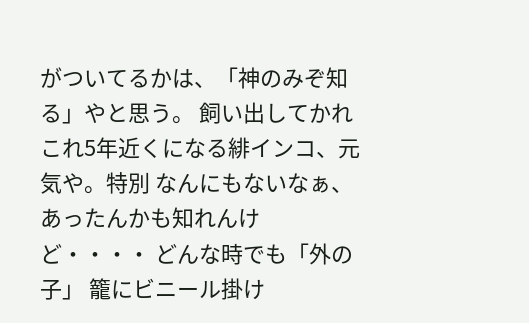がついてるかは、「神のみぞ知る」やと思う。 飼い出してかれこれ5年近くになる緋インコ、元気や。特別 なんにもないなぁ、あったんかも知れんけど・・・・ どんな時でも「外の子」 籠にビニール掛け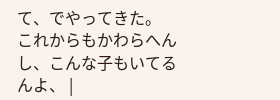て、でやってきた。 これからもかわらへんし、こんな子もいてるんよ、 |